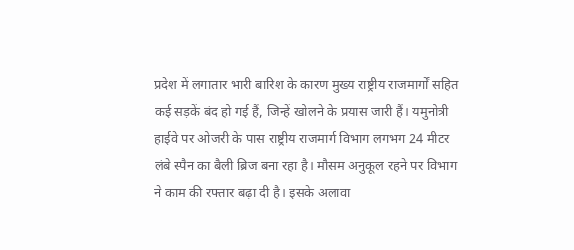प्रदेश में लगातार भारी बारिश के कारण मुख्य राष्ट्रीय राजमार्गों सहित कई सड़कें बंद हो गई हैं, जिन्हें खोलने के प्रयास जारी हैं। यमुनोत्री हाईवे पर ओजरी के पास राष्ट्रीय राजमार्ग विभाग लगभग 24 मीटर लंबे स्पैन का बैली ब्रिज बना रहा है। मौसम अनुकूल रहने पर विभाग ने काम की रफ्तार बढ़ा दी है। इसके अलावा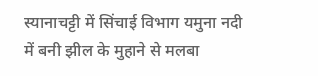स्यानाचट्टी में सिंचाई विभाग यमुना नदी में बनी झील के मुहाने से मलबा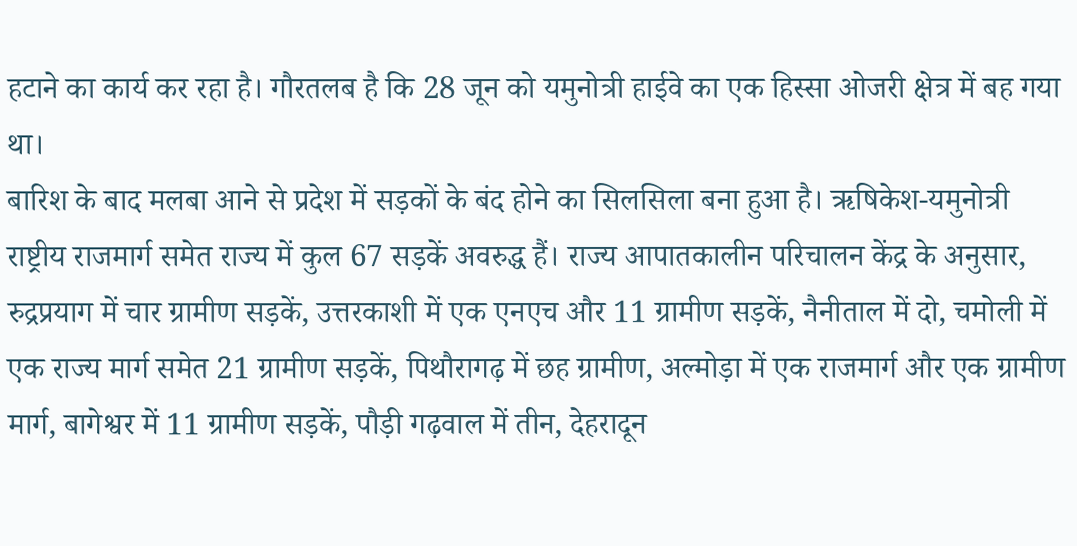हटाने का कार्य कर रहा है। गौरतलब है कि 28 जून को यमुनोत्री हाईवे का एक हिस्सा ओजरी क्षेत्र में बह गया था।
बारिश के बाद मलबा आने से प्रदेश में सड़कों के बंद होने का सिलसिला बना हुआ है। ऋषिकेश-यमुनोत्री राष्ट्रीय राजमार्ग समेत राज्य में कुल 67 सड़कें अवरुद्ध हैं। राज्य आपातकालीन परिचालन केंद्र के अनुसार, रुद्रप्रयाग में चार ग्रामीण सड़कें, उत्तरकाशी में एक एनएच और 11 ग्रामीण सड़कें, नैनीताल में दो, चमोली में एक राज्य मार्ग समेत 21 ग्रामीण सड़कें, पिथौरागढ़ में छह ग्रामीण, अल्मोड़ा में एक राजमार्ग और एक ग्रामीण मार्ग, बागेश्वर में 11 ग्रामीण सड़कें, पौड़ी गढ़वाल में तीन, देहरादून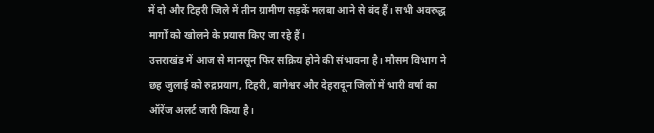में दो और टिहरी जिले में तीन ग्रामीण सड़कें मलबा आने से बंद हैं। सभी अवरुद्ध मार्गों को खोलने के प्रयास किए जा रहे हैं।
उत्तराखंड में आज से मानसून फिर सक्रिय होने की संभावना है। मौसम विभाग ने छह जुलाई को रुद्रप्रयाग, टिहरी, बागेश्वर और देहरादून जिलों में भारी वर्षा का ऑरेंज अलर्ट जारी किया है।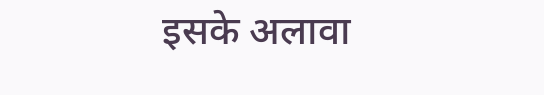इसके अलावा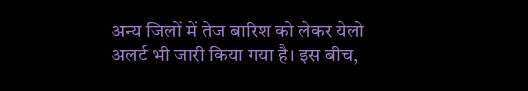अन्य जिलों में तेज बारिश को लेकर येलो अलर्ट भी जारी किया गया है। इस बीच,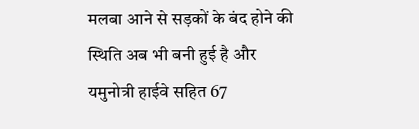मलबा आने से सड़कों के बंद होने की स्थिति अब भी बनी हुई है और यमुनोत्री हाईवे सहित 67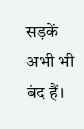सड़कें अभी भी बंद हैं।